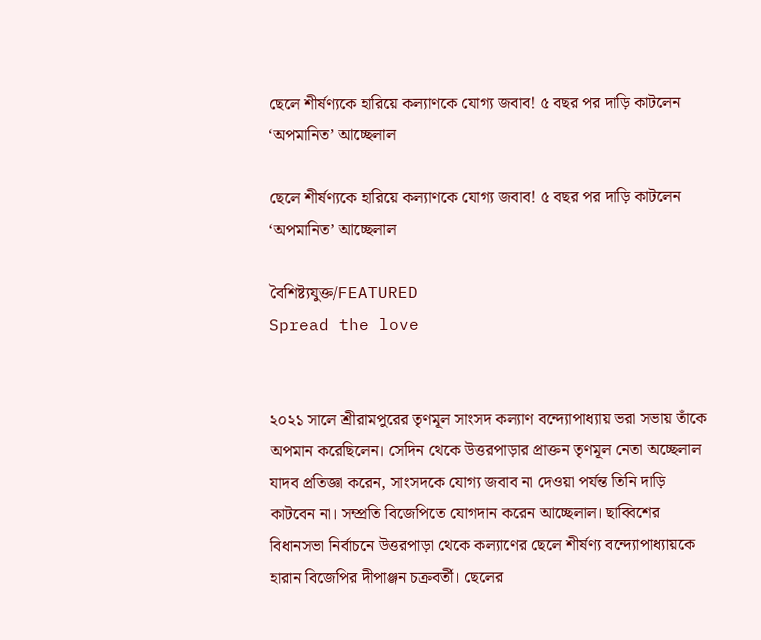ছেলে শীর্ষণ্যকে হারিয়ে কল্যাণকে যোগ্য জবাব! ৫ বছর পর দাড়ি কাটলেন ‘অপমানিত’ আচ্ছেলাল

ছেলে শীর্ষণ্যকে হারিয়ে কল্যাণকে যোগ্য জবাব! ৫ বছর পর দাড়ি কাটলেন ‘অপমানিত’ আচ্ছেলাল

বৈশিষ্ট্যযুক্ত/FEATURED
Spread the love


২০২১ সালে শ্রীরামপুরের তৃণমূল সাংসদ কল্যাণ বন্দ্যোপাধ্যায় ভরা সভায় তাঁকে অপমান করেছিলেন। সেদিন থেকে উত্তরপাড়ার প্রাক্তন তৃণমূল নেতা অচ্ছেলাল যাদব প্রতিজ্ঞা করেন, সাংসদকে যোগ্য জবাব না দেওয়া পর্যন্ত তিনি দাড়ি কাটবেন না। সম্প্রতি বিজেপিতে যোগদান করেন আচ্ছেলাল। ছাব্বিশের বিধানসভা নির্বাচনে উত্তরপাড়া থেকে কল্যাণের ছেলে শীর্ষণ্য বন্দ্যোপাধ্যায়কে হারান বিজেপির দীপাঞ্জন চক্রবর্তী। ছেলের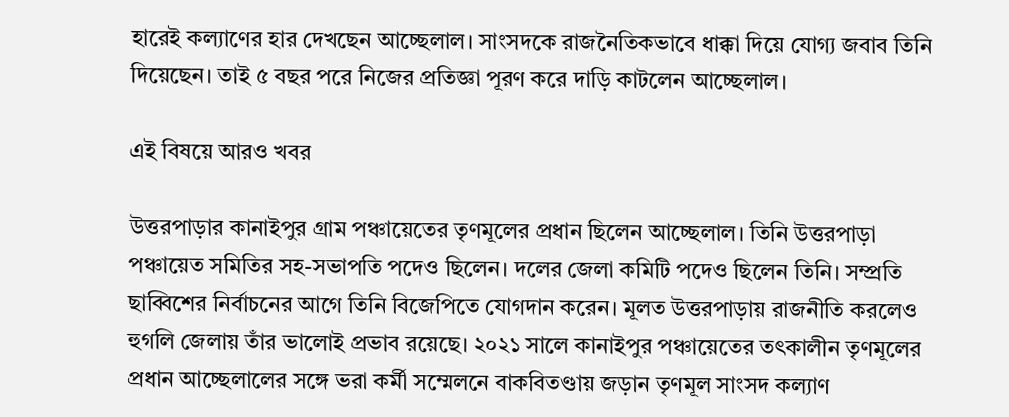হারেই কল্যাণের হার দেখছেন আচ্ছেলাল। সাংসদকে রাজনৈতিকভাবে ধাক্কা দিয়ে যোগ্য জবাব তিনি দিয়েছেন। তাই ৫ বছর পরে নিজের প্রতিজ্ঞা পূরণ করে দাড়ি কাটলেন আচ্ছেলাল।

এই বিষয়ে আরও খবর

উত্তরপাড়ার কানাইপুর গ্রাম পঞ্চায়েতের তৃণমূলের প্রধান ছিলেন আচ্ছেলাল। তিনি উত্তরপাড়া পঞ্চায়েত সমিতির সহ-সভাপতি পদেও ছিলেন। দলের জেলা কমিটি পদেও ছিলেন তিনি। সম্প্রতি ছাব্বিশের নির্বাচনের আগে তিনি বিজেপিতে যোগদান করেন। মূলত উত্তরপাড়ায় রাজনীতি করলেও হুগলি জেলায় তাঁর ভালোই প্রভাব রয়েছে। ২০২১ সালে কানাইপুর পঞ্চায়েতের তৎকালীন তৃণমূলের প্রধান আচ্ছেলালের সঙ্গে ভরা কর্মী সম্মেলনে বাকবিতণ্ডায় জড়ান তৃণমূল সাংসদ কল্যাণ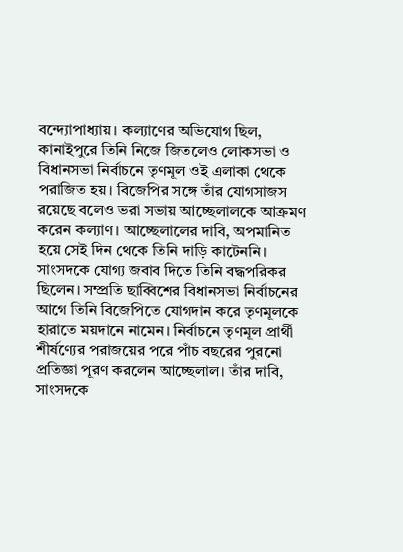বন্দ্যোপাধ্যায়। কল্যাণের অভিযোগ ছিল, কানাইপুরে তিনি নিজে জিতলেও লোকসভা ও বিধানসভা নির্বাচনে তৃণমূল ওই এলাকা থেকে পরাজিত হয়। বিজেপির সঙ্গে তাঁর যোগসাজস রয়েছে বলেও ভরা সভায় আচ্ছেলালকে আক্রমণ করেন কল্যাণ। আচ্ছেলালের দাবি, অপমানিত হয়ে সেই দিন থেকে তিনি দাড়ি কাটেননি। সাংসদকে যোগ্য জবাব দিতে তিনি বদ্ধপরিকর ছিলেন। সম্প্রতি ছাব্বিশের বিধানসভা নির্বাচনের আগে তিনি বিজেপিতে যোগদান করে তৃণমূলকে হারাতে ময়দানে নামেন। নির্বাচনে তৃণমূল প্রার্থী শীর্ষণ্যের পরাজয়ের পরে পাঁচ বছরের পুরনো প্রতিজ্ঞা পূরণ করলেন আচ্ছেলাল। তাঁর দাবি, সাংসদকে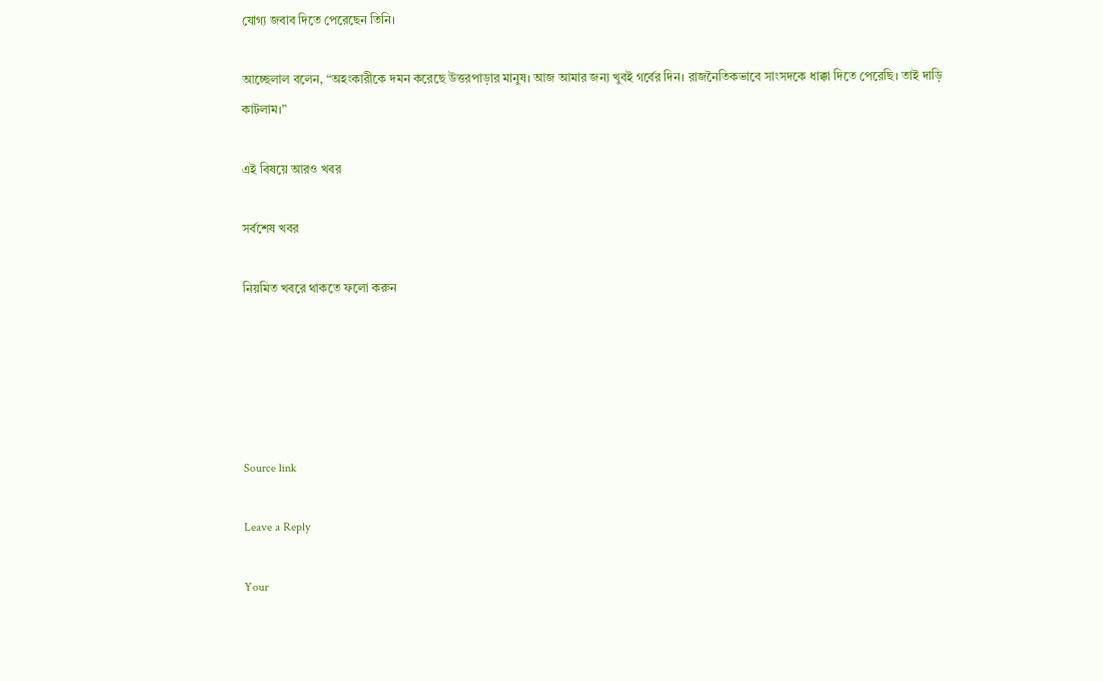যোগ্য জবাব দিতে পেরেছেন তিনি।

আচ্ছেলাল বলেন, “অহংকারীকে দমন করেছে উত্তরপাড়ার মানুষ। আজ আমার জন্য খুবই গর্বের দিন। রাজনৈতিকভাবে সাংসদকে ধাক্কা দিতে পেরেছি। তাই দাড়ি কাটলাম।”

এই বিষয়ে আরও খবর

সর্বশেষ খবর

নিয়মিত খবরে থাকতে ফলো করুন





Source link

Leave a Reply

Your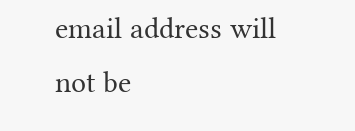email address will not be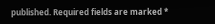published. Required fields are marked *